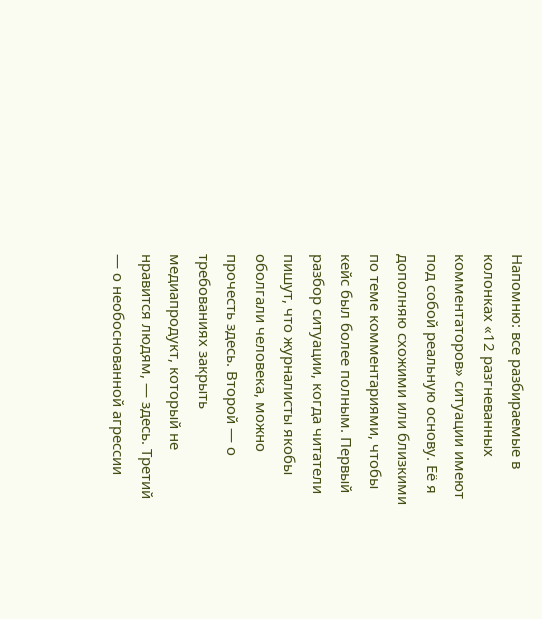Напомню: все разбираемые в колонках «12 разгневанных комментаторов» ситуации имеют под собой реальную основу. Её я дополняю схожими или близкими по теме комментариями, чтобы кейс был более полным. Первый разбор ситуации, когда читатели пишут, что журналисты якобы оболгали человека, можно прочесть здесь. Второй — о требованиях закрыть медиапродукт, который не нравится людям, — здесь. Третий — о необоснованной агрессии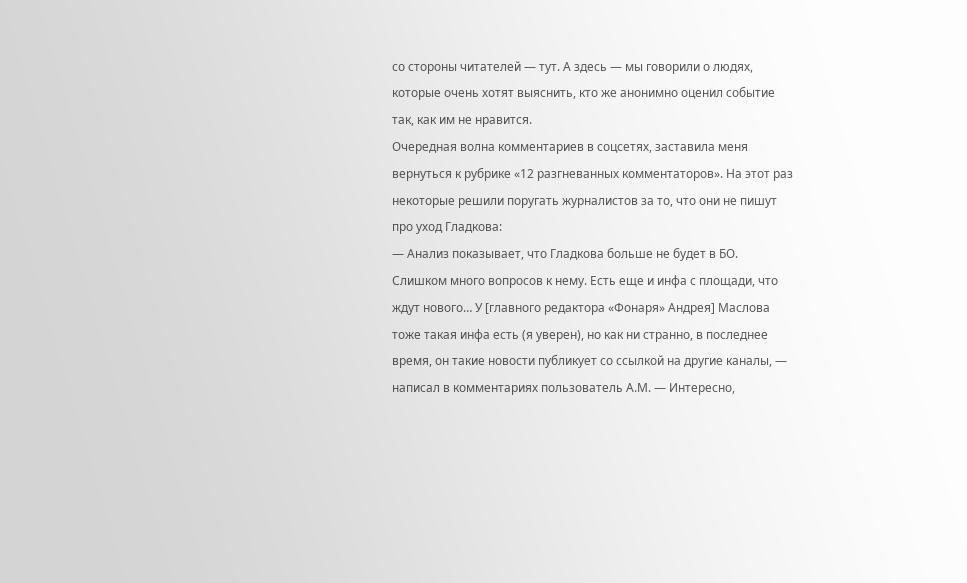со стороны читателей — тут. А здесь — мы говорили о людях, которые очень хотят выяснить, кто же анонимно оценил событие так, как им не нравится.
Очередная волна комментариев в соцсетях, заставила меня вернуться к рубрике «12 разгневанных комментаторов». На этот раз некоторые решили поругать журналистов за то, что они не пишут про уход Гладкова:
— Анализ показывает, что Гладкова больше не будет в БО. Слишком много вопросов к нему. Есть еще и инфа с площади, что ждут нового… У [главного редактора «Фонаря» Андрея] Маслова тоже такая инфа есть (я уверен), но как ни странно, в последнее время, он такие новости публикует со ссылкой на другие каналы, — написал в комментариях пользователь А.М. — Интересно,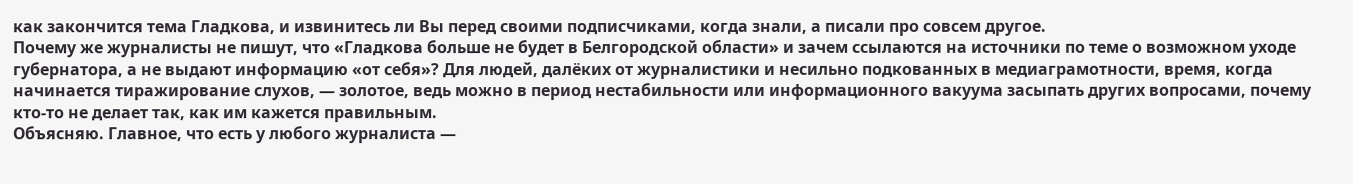как закончится тема Гладкова, и извинитесь ли Вы перед своими подписчиками, когда знали, а писали про совсем другое.
Почему же журналисты не пишут, что «Гладкова больше не будет в Белгородской области» и зачем ссылаются на источники по теме о возможном уходе губернатора, а не выдают информацию «от себя»? Для людей, далёких от журналистики и несильно подкованных в медиаграмотности, время, когда начинается тиражирование слухов, — золотое, ведь можно в период нестабильности или информационного вакуума засыпать других вопросами, почему кто-то не делает так, как им кажется правильным.
Объясняю. Главное, что есть у любого журналиста —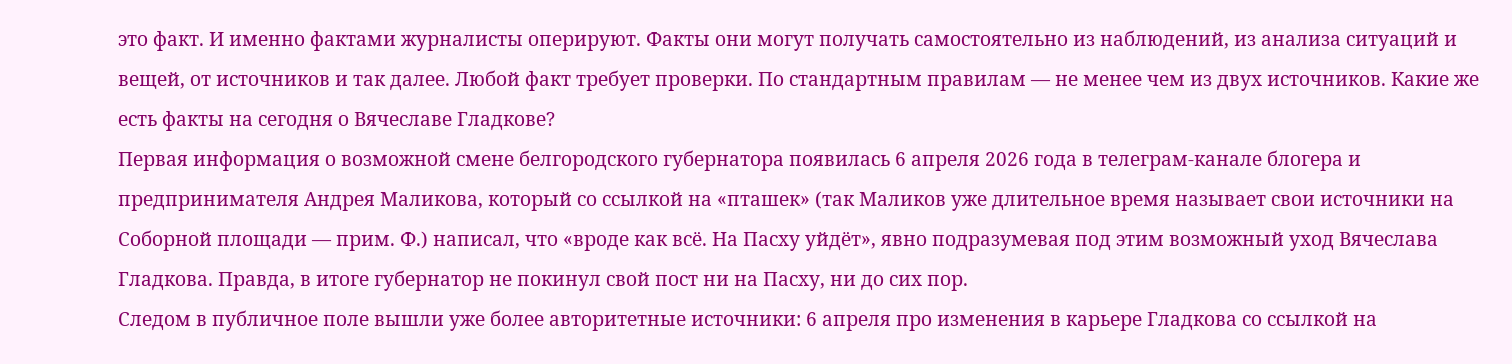это факт. И именно фактами журналисты оперируют. Факты они могут получать самостоятельно из наблюдений, из анализа ситуаций и вещей, от источников и так далее. Любой факт требует проверки. По стандартным правилам — не менее чем из двух источников. Какие же есть факты на сегодня о Вячеславе Гладкове?
Первая информация о возможной смене белгородского губернатора появилась 6 апреля 2026 года в телеграм-канале блогера и предпринимателя Андрея Маликова, который со ссылкой на «пташек» (так Маликов уже длительное время называет свои источники на Соборной площади — прим. Ф.) написал, что «вроде как всё. На Пасху уйдёт», явно подразумевая под этим возможный уход Вячеслава Гладкова. Правда, в итоге губернатор не покинул свой пост ни на Пасху, ни до сих пор.
Следом в публичное поле вышли уже более авторитетные источники: 6 апреля про изменения в карьере Гладкова со ссылкой на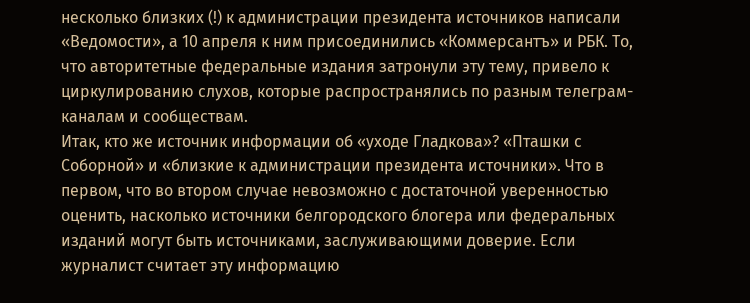несколько близких (!) к администрации президента источников написали «Ведомости», а 10 апреля к ним присоединились «Коммерсантъ» и РБК. То, что авторитетные федеральные издания затронули эту тему, привело к циркулированию слухов, которые распространялись по разным телеграм-каналам и сообществам.
Итак, кто же источник информации об «уходе Гладкова»? «Пташки с Соборной» и «близкие к администрации президента источники». Что в первом, что во втором случае невозможно с достаточной уверенностью оценить, насколько источники белгородского блогера или федеральных изданий могут быть источниками, заслуживающими доверие. Если журналист считает эту информацию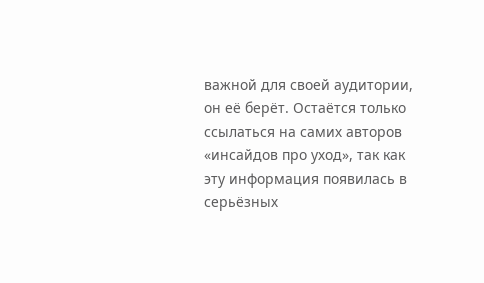важной для своей аудитории, он её берёт. Остаётся только ссылаться на самих авторов «инсайдов про уход», так как эту информация появилась в серьёзных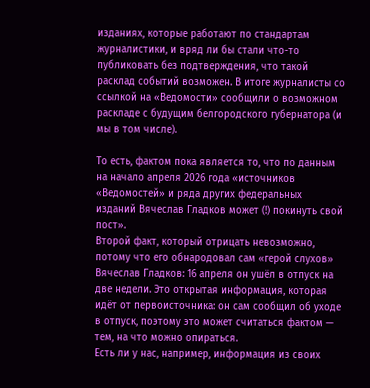изданиях, которые работают по стандартам журналистики, и вряд ли бы стали что-то публиковать без подтверждения, что такой расклад событий возможен. В итоге журналисты со ссылкой на «Ведомости» сообщили о возможном раскладе с будущим белгородского губернатора (и мы в том числе).

То есть, фактом пока является то, что по данным на начало апреля 2026 года «источников «Ведомостей» и ряда других федеральных изданий Вячеслав Гладков может (!) покинуть свой пост».
Второй факт, который отрицать невозможно, потому что его обнародовал сам «герой слухов» Вячеслав Гладков: 16 апреля он ушёл в отпуск на две недели. Это открытая информация, которая идёт от первоисточника: он сам сообщил об уходе в отпуск, поэтому это может считаться фактом — тем, на что можно опираться.
Есть ли у нас, например, информация из своих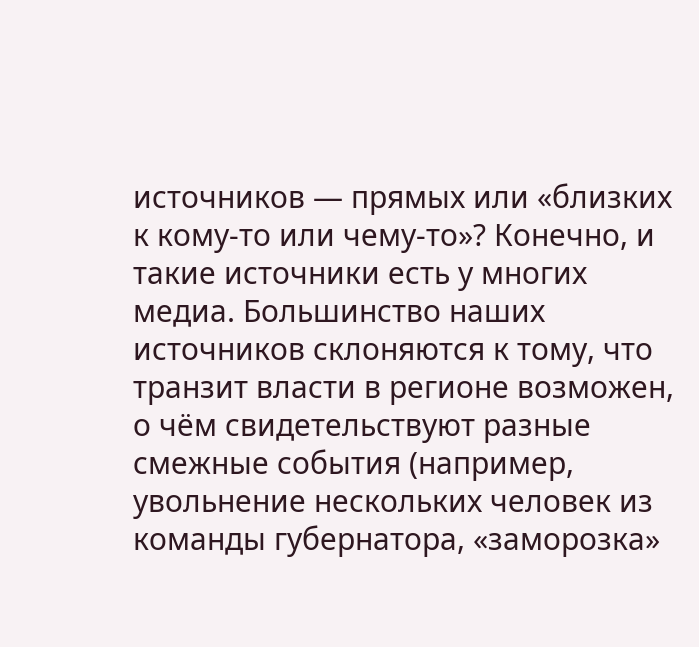источников — прямых или «близких к кому-то или чему-то»? Конечно, и такие источники есть у многих медиа. Большинство наших источников склоняются к тому, что транзит власти в регионе возможен, о чём свидетельствуют разные смежные события (например, увольнение нескольких человек из команды губернатора, «заморозка»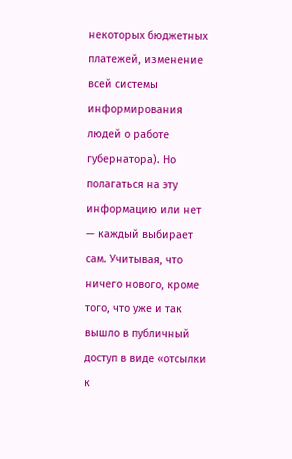некоторых бюджетных платежей, изменение всей системы информирования людей о работе губернатора). Но полагаться на эту информацию или нет — каждый выбирает сам. Учитывая, что ничего нового, кроме того, что уже и так вышло в публичный доступ в виде «отсылки к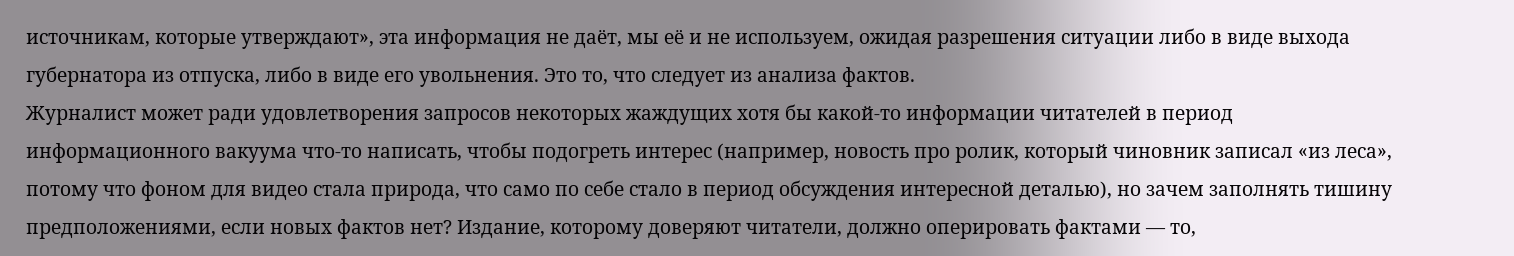источникам, которые утверждают», эта информация не даёт, мы её и не используем, ожидая разрешения ситуации либо в виде выхода губернатора из отпуска, либо в виде его увольнения. Это то, что следует из анализа фактов.
Журналист может ради удовлетворения запросов некоторых жаждущих хотя бы какой-то информации читателей в период информационного вакуума что-то написать, чтобы подогреть интерес (например, новость про ролик, который чиновник записал «из леса», потому что фоном для видео стала природа, что само по себе стало в период обсуждения интересной деталью), но зачем заполнять тишину предположениями, если новых фактов нет? Издание, которому доверяют читатели, должно оперировать фактами — то,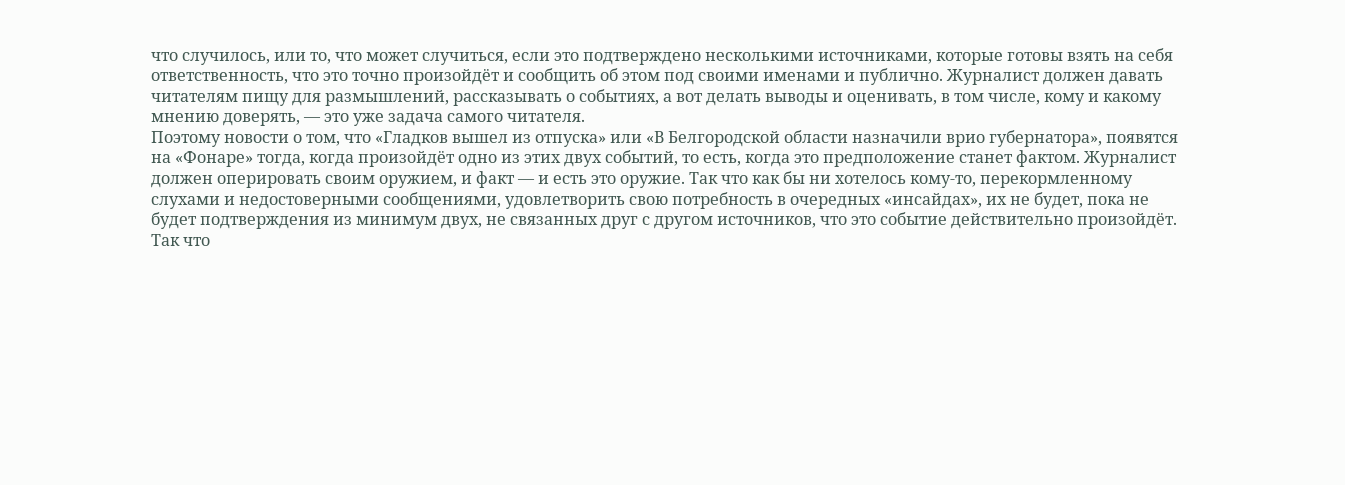что случилось, или то, что может случиться, если это подтверждено несколькими источниками, которые готовы взять на себя ответственность, что это точно произойдёт и сообщить об этом под своими именами и публично. Журналист должен давать читателям пищу для размышлений, рассказывать о событиях, а вот делать выводы и оценивать, в том числе, кому и какому мнению доверять, — это уже задача самого читателя.
Поэтому новости о том, что «Гладков вышел из отпуска» или «В Белгородской области назначили врио губернатора», появятся на «Фонаре» тогда, когда произойдёт одно из этих двух событий, то есть, когда это предположение станет фактом. Журналист должен оперировать своим оружием, и факт — и есть это оружие. Так что как бы ни хотелось кому-то, перекормленному слухами и недостоверными сообщениями, удовлетворить свою потребность в очередных «инсайдах», их не будет, пока не будет подтверждения из минимум двух, не связанных друг с другом источников, что это событие действительно произойдёт. Так что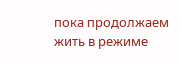пока продолжаем жить в режиме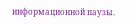информационной паузы.